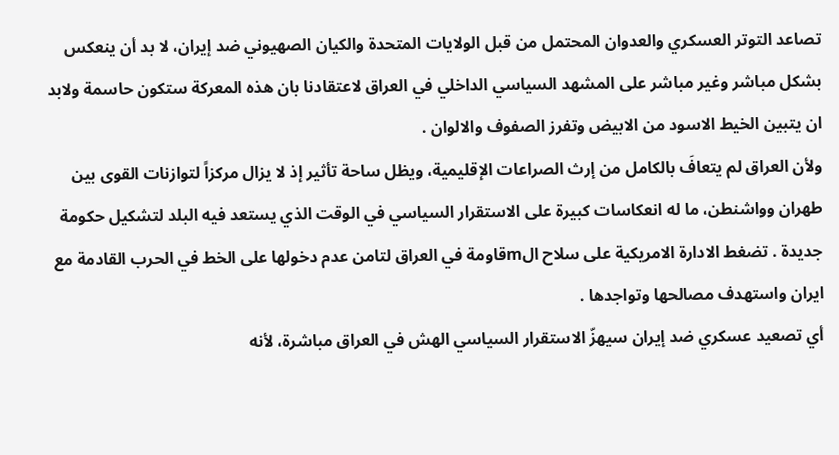تصاعد التوتر العسكري والعدوان المحتمل من قبل الولايات المتحدة والكيان الصهيوني ضد إيران، لا بد أن ينعكس بشكل مباشر وغير مباشر على المشهد السياسي الداخلي في العراق لاعتقادنا بان هذه المعركة ستكون حاسمة ولابد ان يتبين الخيط الاسود من الابيض وتفرز الصفوف والالوان .
ولأن العراق لم يتعافَ بالكامل من إرث الصراعات الإقليمية، ويظل ساحة تأثير إذ لا يزال مركزاً لتوازنات القوى بين طهران وواشنطن، ما له انعكاسات كبيرة على الاستقرار السياسي في الوقت الذي يستعد فيه البلد لتشكيل حكومة جديدة . تضغط الادارة الامريكية على سلاح الmقاومة في العراق لتامن عدم دخولها على الخط في الحرب القادمة مع ايران واستهدف مصالحها وتواجدها .
أي تصعيد عسكري ضد إيران سيهزّ الاستقرار السياسي الهش في العراق مباشرة، لأنه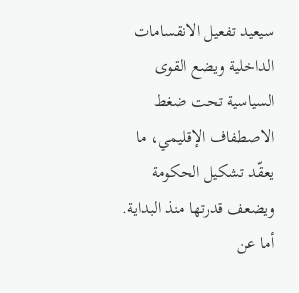سيعيد تفعيل الانقسامات الداخلية ويضع القوى السياسية تحت ضغط الاصطفاف الإقليمي، ما يعقّد تشكيل الحكومة ويضعف قدرتها منذ البداية.
أما عن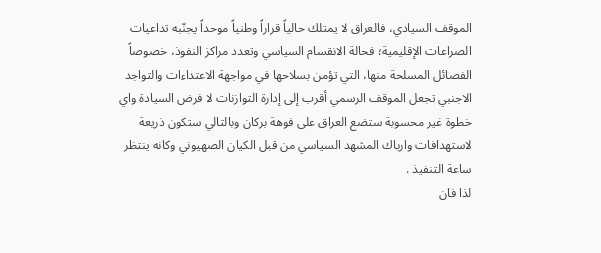الموقف السيادي، فالعراق لا يمتلك حالياً قراراً وطنياً موحداً يجنّبه تداعيات الصراعات الإقليمية؛ فحالة الانقسام السياسي وتعدد مراكز النفوذ، خصوصاً الفصائل المسلحة منها، التي تؤمن بسلاحها في مواجهة الاعتداءات والتواجد الاجنبي تجعل الموقف الرسمي أقرب إلى إدارة التوازنات لا فرض السيادة واي خطوة غير محسوبة ستضع العراق على فوهة بركان وبالتالي ستكون ذريعة لاستهدافات وارباك المشهد السياسي من قبل الكيان الصهيوني وكانه ينتظر ساعة التنفيذ .
لذا فان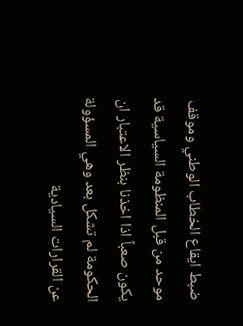ضبط ايقاع الخطاب الوطني وموقف موحد من قبل المنظومة السياسية قد يكون صعباً اذا اخذنا بنظر الاعتبار ان الحكومة لم تشكل بعد وهي المسؤولة عن القرارات السيادية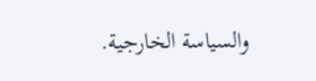والسياسة الخارجية.